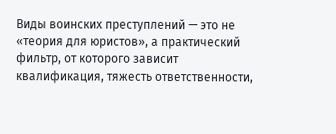Виды воинских преступлений — это не «теория для юристов», а практический фильтр, от которого зависит квалификация, тяжесть ответственности,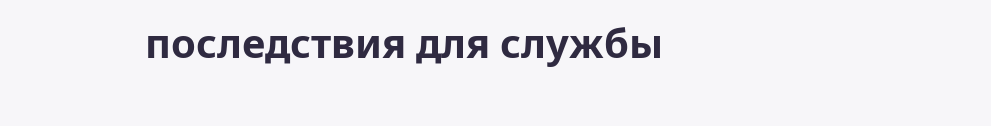последствия для службы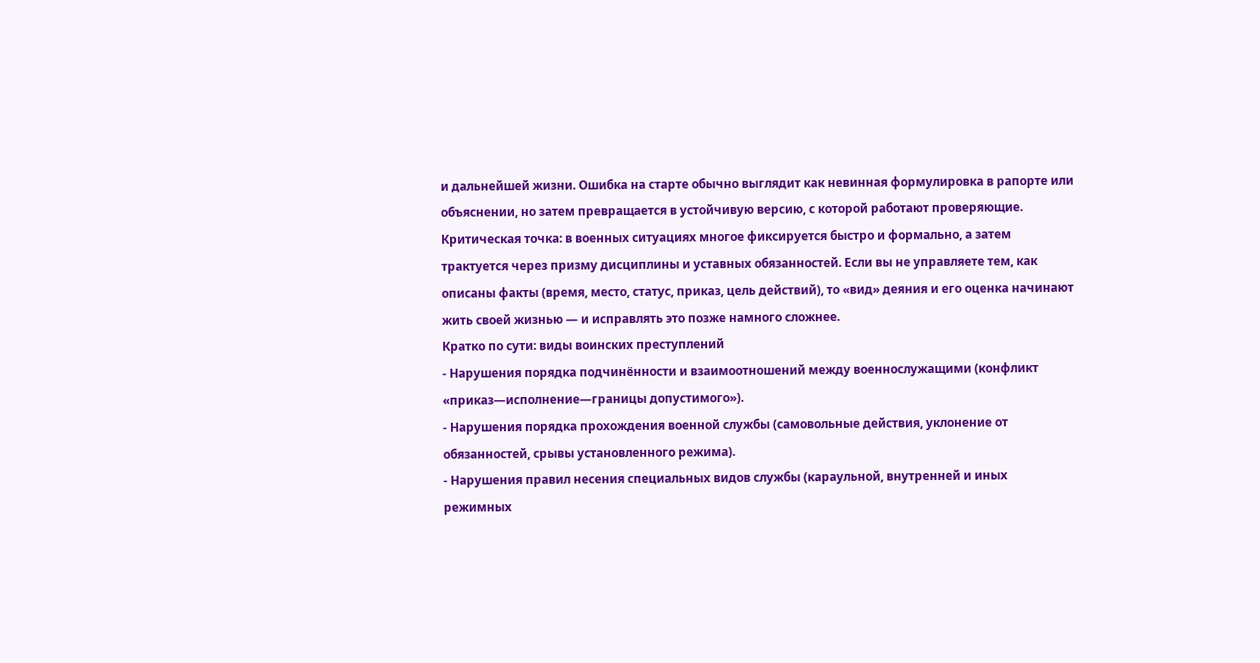и дальнейшей жизни. Ошибка на старте обычно выглядит как невинная формулировка в рапорте или объяснении, но затем превращается в устойчивую версию, с которой работают проверяющие.
Критическая точка: в военных ситуациях многое фиксируется быстро и формально, а затем трактуется через призму дисциплины и уставных обязанностей. Если вы не управляете тем, как описаны факты (время, место, статус, приказ, цель действий), то «вид» деяния и его оценка начинают жить своей жизнью — и исправлять это позже намного сложнее.
Кратко по сути: виды воинских преступлений
- Нарушения порядка подчинённости и взаимоотношений между военнослужащими (конфликт «приказ—исполнение—границы допустимого»).
- Нарушения порядка прохождения военной службы (самовольные действия, уклонение от обязанностей, срывы установленного режима).
- Нарушения правил несения специальных видов службы (караульной, внутренней и иных режимных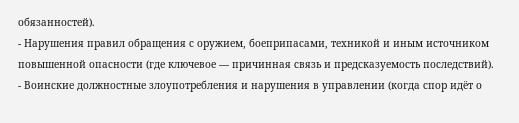обязанностей).
- Нарушения правил обращения с оружием, боеприпасами, техникой и иным источником повышенной опасности (где ключевое — причинная связь и предсказуемость последствий).
- Воинские должностные злоупотребления и нарушения в управлении (когда спор идёт о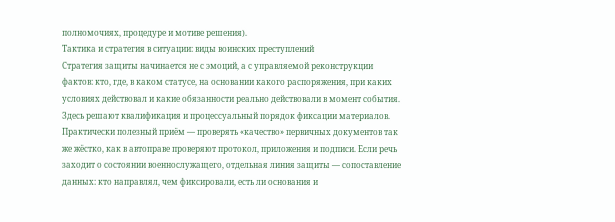полномочиях, процедуре и мотиве решения).
Тактика и стратегия в ситуации: виды воинских преступлений
Стратегия защиты начинается не с эмоций, а с управляемой реконструкции фактов: кто, где, в каком статусе, на основании какого распоряжения, при каких условиях действовал и какие обязанности реально действовали в момент события. Здесь решают квалификация и процессуальный порядок фиксации материалов.
Практически полезный приём — проверять «качество» первичных документов так же жёстко, как в автоправе проверяют протокол, приложения и подписи. Если речь заходит о состоянии военнослужащего, отдельная линия защиты — сопоставление данных: кто направлял, чем фиксировали, есть ли основания и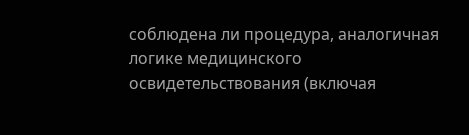соблюдена ли процедура, аналогичная логике медицинского освидетельствования (включая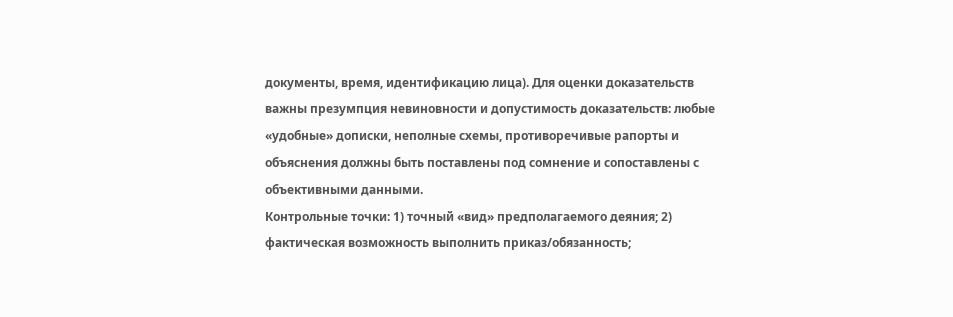документы, время, идентификацию лица). Для оценки доказательств важны презумпция невиновности и допустимость доказательств: любые «удобные» дописки, неполные схемы, противоречивые рапорты и объяснения должны быть поставлены под сомнение и сопоставлены с объективными данными.
Контрольные точки: 1) точный «вид» предполагаемого деяния; 2) фактическая возможность выполнить приказ/обязанность;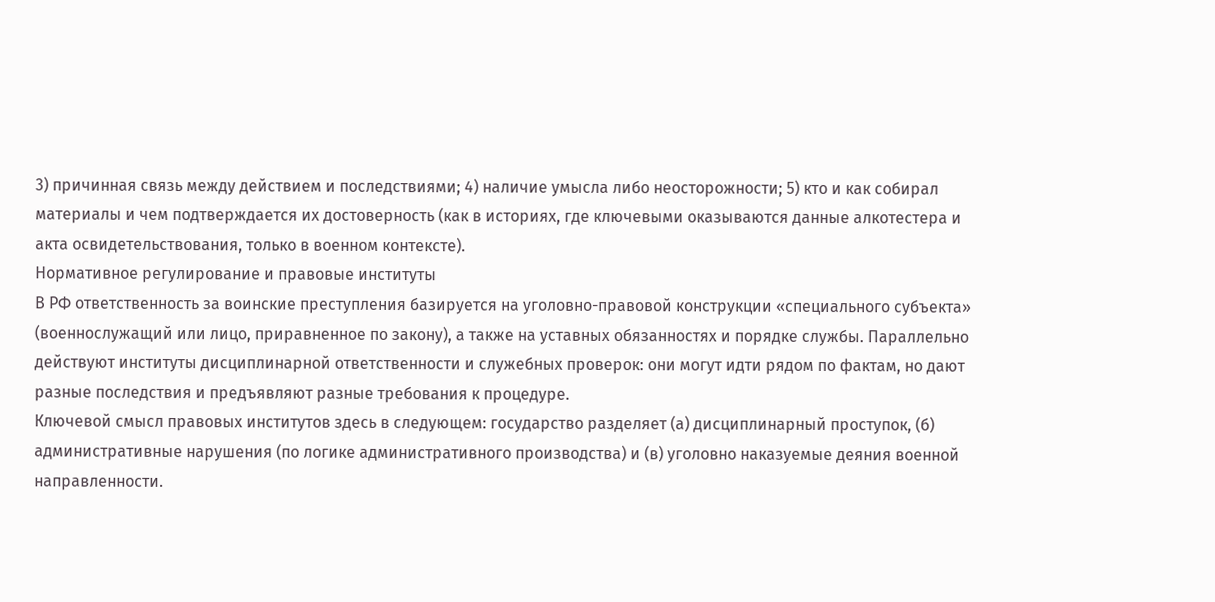3) причинная связь между действием и последствиями; 4) наличие умысла либо неосторожности; 5) кто и как собирал материалы и чем подтверждается их достоверность (как в историях, где ключевыми оказываются данные алкотестера и акта освидетельствования, только в военном контексте).
Нормативное регулирование и правовые институты
В РФ ответственность за воинские преступления базируется на уголовно-правовой конструкции «специального субъекта» (военнослужащий или лицо, приравненное по закону), а также на уставных обязанностях и порядке службы. Параллельно действуют институты дисциплинарной ответственности и служебных проверок: они могут идти рядом по фактам, но дают разные последствия и предъявляют разные требования к процедуре.
Ключевой смысл правовых институтов здесь в следующем: государство разделяет (а) дисциплинарный проступок, (б) административные нарушения (по логике административного производства) и (в) уголовно наказуемые деяния военной направленности.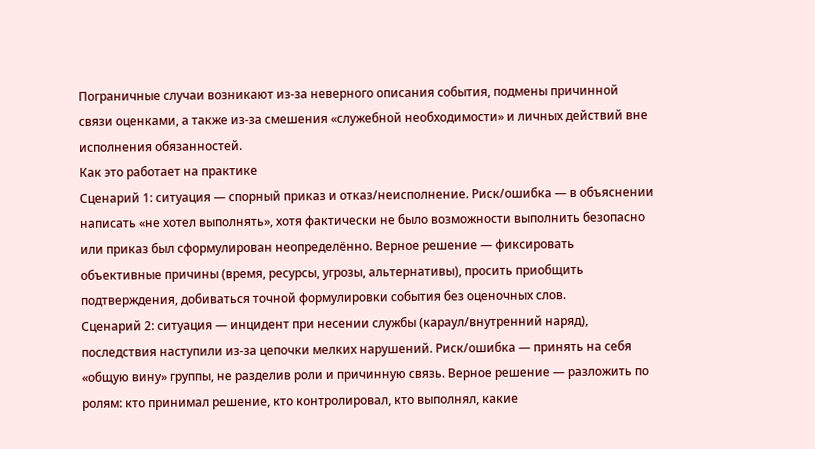Пограничные случаи возникают из-за неверного описания события, подмены причинной связи оценками, а также из-за смешения «служебной необходимости» и личных действий вне исполнения обязанностей.
Как это работает на практике
Сценарий 1: ситуация — спорный приказ и отказ/неисполнение. Риск/ошибка — в объяснении написать «не хотел выполнять», хотя фактически не было возможности выполнить безопасно или приказ был сформулирован неопределённо. Верное решение — фиксировать объективные причины (время, ресурсы, угрозы, альтернативы), просить приобщить подтверждения, добиваться точной формулировки события без оценочных слов.
Сценарий 2: ситуация — инцидент при несении службы (караул/внутренний наряд), последствия наступили из-за цепочки мелких нарушений. Риск/ошибка — принять на себя «общую вину» группы, не разделив роли и причинную связь. Верное решение — разложить по ролям: кто принимал решение, кто контролировал, кто выполнял, какие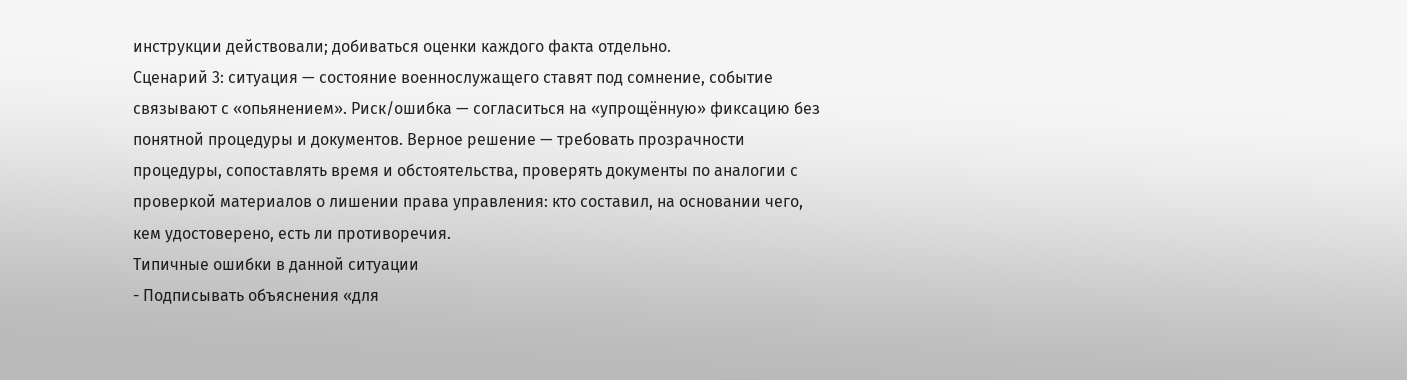инструкции действовали; добиваться оценки каждого факта отдельно.
Сценарий 3: ситуация — состояние военнослужащего ставят под сомнение, событие связывают с «опьянением». Риск/ошибка — согласиться на «упрощённую» фиксацию без понятной процедуры и документов. Верное решение — требовать прозрачности процедуры, сопоставлять время и обстоятельства, проверять документы по аналогии с проверкой материалов о лишении права управления: кто составил, на основании чего, кем удостоверено, есть ли противоречия.
Типичные ошибки в данной ситуации
- Подписывать объяснения «для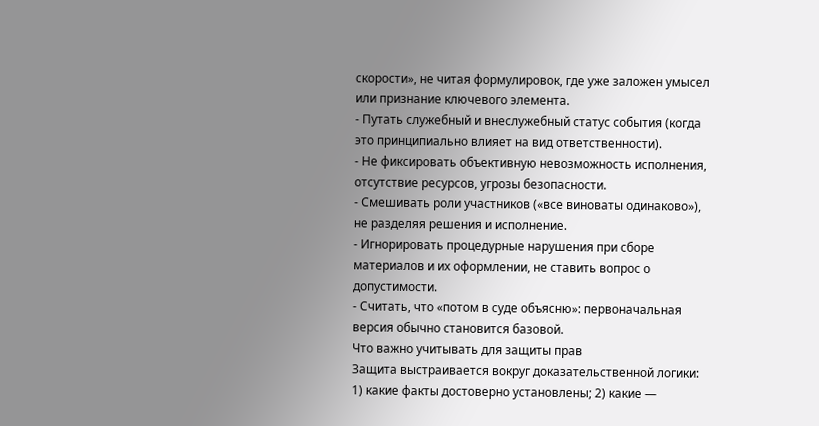скорости», не читая формулировок, где уже заложен умысел или признание ключевого элемента.
- Путать служебный и внеслужебный статус события (когда это принципиально влияет на вид ответственности).
- Не фиксировать объективную невозможность исполнения, отсутствие ресурсов, угрозы безопасности.
- Смешивать роли участников («все виноваты одинаково»), не разделяя решения и исполнение.
- Игнорировать процедурные нарушения при сборе материалов и их оформлении, не ставить вопрос о допустимости.
- Считать, что «потом в суде объясню»: первоначальная версия обычно становится базовой.
Что важно учитывать для защиты прав
Защита выстраивается вокруг доказательственной логики: 1) какие факты достоверно установлены; 2) какие —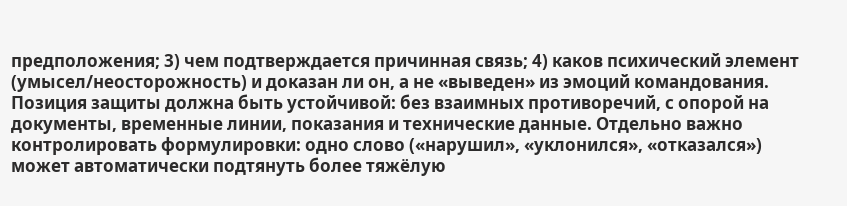предположения; 3) чем подтверждается причинная связь; 4) каков психический элемент (умысел/неосторожность) и доказан ли он, а не «выведен» из эмоций командования. Позиция защиты должна быть устойчивой: без взаимных противоречий, с опорой на документы, временные линии, показания и технические данные. Отдельно важно контролировать формулировки: одно слово («нарушил», «уклонился», «отказался») может автоматически подтянуть более тяжёлую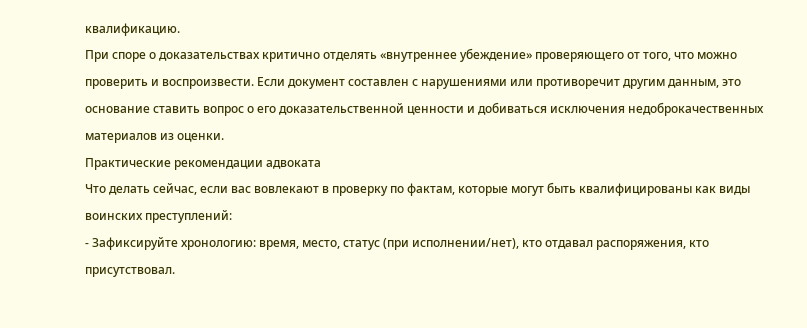квалификацию.
При споре о доказательствах критично отделять «внутреннее убеждение» проверяющего от того, что можно проверить и воспроизвести. Если документ составлен с нарушениями или противоречит другим данным, это основание ставить вопрос о его доказательственной ценности и добиваться исключения недоброкачественных материалов из оценки.
Практические рекомендации адвоката
Что делать сейчас, если вас вовлекают в проверку по фактам, которые могут быть квалифицированы как виды воинских преступлений:
- Зафиксируйте хронологию: время, место, статус (при исполнении/нет), кто отдавал распоряжения, кто присутствовал.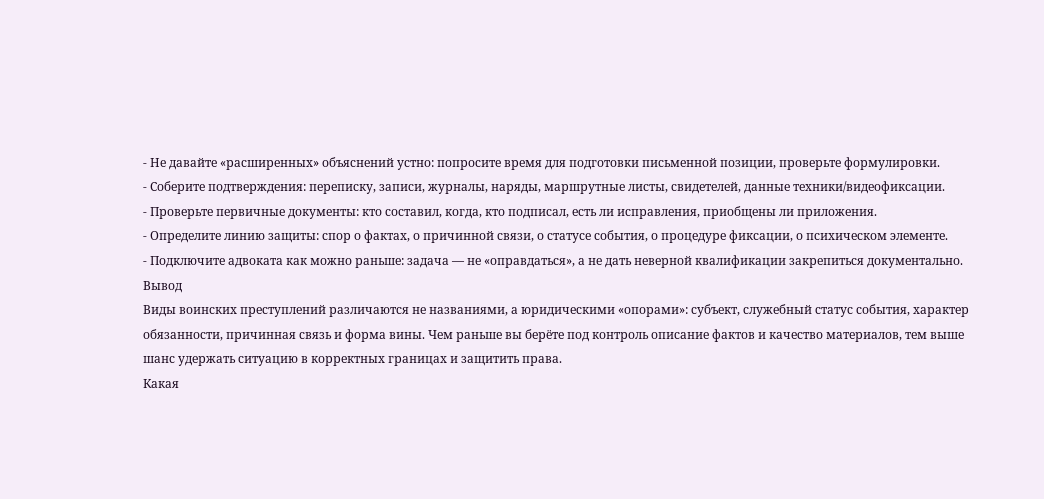- Не давайте «расширенных» объяснений устно: попросите время для подготовки письменной позиции, проверьте формулировки.
- Соберите подтверждения: переписку, записи, журналы, наряды, маршрутные листы, свидетелей, данные техники/видеофиксации.
- Проверьте первичные документы: кто составил, когда, кто подписал, есть ли исправления, приобщены ли приложения.
- Определите линию защиты: спор о фактах, о причинной связи, о статусе события, о процедуре фиксации, о психическом элементе.
- Подключите адвоката как можно раньше: задача — не «оправдаться», а не дать неверной квалификации закрепиться документально.
Вывод
Виды воинских преступлений различаются не названиями, а юридическими «опорами»: субъект, служебный статус события, характер обязанности, причинная связь и форма вины. Чем раньше вы берёте под контроль описание фактов и качество материалов, тем выше шанс удержать ситуацию в корректных границах и защитить права.
Какая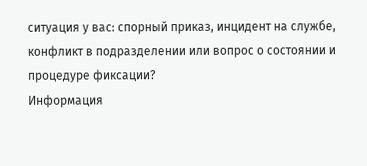ситуация у вас: спорный приказ, инцидент на службе, конфликт в подразделении или вопрос о состоянии и процедуре фиксации?
Информация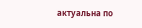актуальна по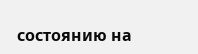состоянию на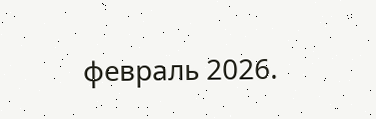февраль 2026.